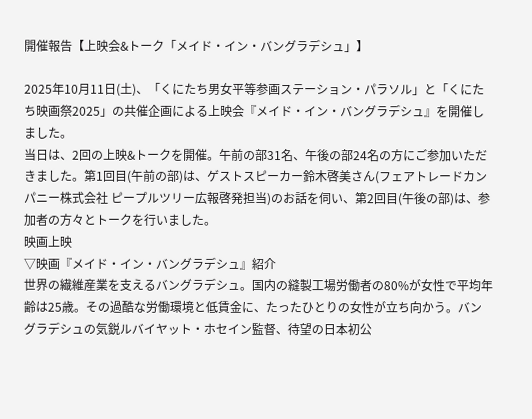開催報告【上映会&トーク「メイド・イン・バングラデシュ」】

2025年10月11日(土)、「くにたち男女平等参画ステーション・パラソル」と「くにたち映画祭2025」の共催企画による上映会『メイド・イン・バングラデシュ』を開催しました。
当日は、2回の上映&トークを開催。午前の部31名、午後の部24名の方にご参加いただきました。第1回目(午前の部)は、ゲストスピーカー鈴木啓美さん(フェアトレードカンパニー株式会社 ピープルツリー広報啓発担当)のお話を伺い、第2回目(午後の部)は、参加者の方々とトークを行いました。
映画上映
▽映画『メイド・イン・バングラデシュ』紹介
世界の繊維産業を支えるバングラデシュ。国内の縫製工場労働者の80%が女性で平均年齢は25歳。その過酷な労働環境と低賃金に、たったひとりの女性が立ち向かう。バングラデシュの気鋭ルバイヤット・ホセイン監督、待望の日本初公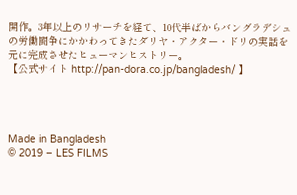開作。3年以上のリサーチを経て、10代半ばからバングラデシュの労働闘争にかかわってきたダリヤ・アクター・ドリの実話を元に完成させたヒューマンヒストリー。
【公式サイト http://pan-dora.co.jp/bangladesh/ 】




Made in Bangladesh
© 2019 – LES FILMS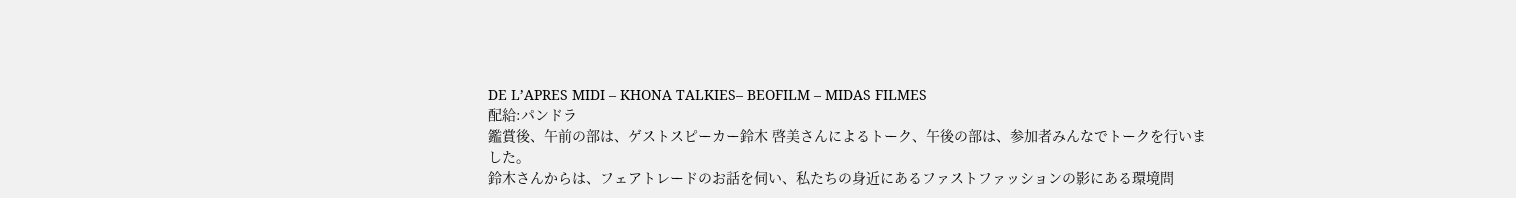DE L’APRES MIDI – KHONA TALKIES– BEOFILM – MIDAS FILMES
配給:パンドラ
鑑賞後、午前の部は、ゲストスピーカー鈴木 啓美さんによるトーク、午後の部は、参加者みんなでトークを行いました。
鈴木さんからは、フェアトレードのお話を伺い、私たちの身近にあるファストファッションの影にある環境問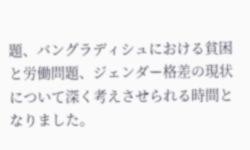題、バングラディシュにおける貧困と労働問題、ジェンダー格差の現状について深く考えさせられる時間となりました。